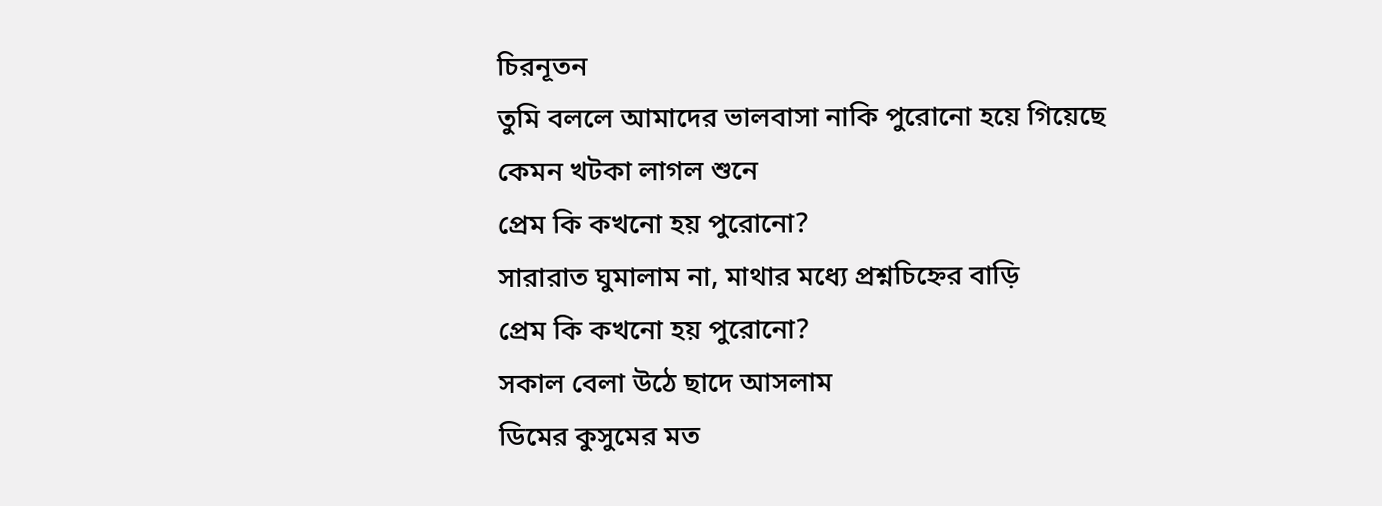চিরনূতন
তুমি বললে আমাদের ভালবাসা নাকি পুরোনো হয়ে গিয়েছে
কেমন খটকা লাগল শুনে
প্রেম কি কখনো হয় পুরোনো?
সারারাত ঘুমালাম না, মাথার মধ্যে প্রশ্নচিহ্নের বাড়ি
প্রেম কি কখনো হয় পুরোনো?
সকাল বেলা উঠে ছাদে আসলাম
ডিমের কুসুমের মত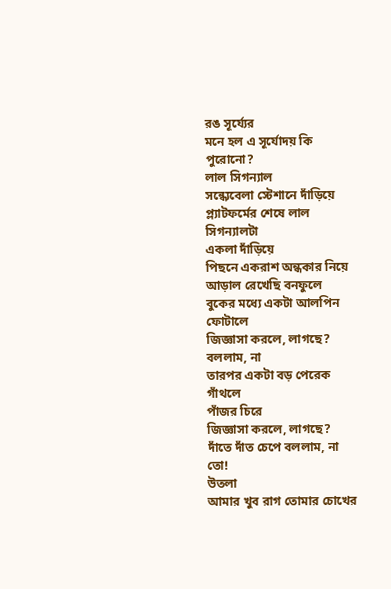রঙ সূর্য্যের
মনে হল এ সূর্যোদয় কি পুরোনো?
লাল সিগন্যাল
সন্ধ্যেবেলা স্টেশানে দাঁড়িয়ে
প্ল্যাটফর্মের শেষে লাল সিগন্যালটা
একলা দাঁড়িয়ে
পিছনে একরাশ অন্ধকার নিয়ে
আড়াল রেখেছি বনফুলে
বুকের মধ্যে একটা আলপিন ফোটালে
জিজ্ঞাসা করলে, লাগছে?
বললাম, না
তারপর একটা বড় পেরেক গাঁথলে
পাঁজর চিরে
জিজ্ঞাসা করলে, লাগছে?
দাঁতে দাঁত চেপে বললাম, না তো!
উতলা
আমার খুব রাগ তোমার চোখের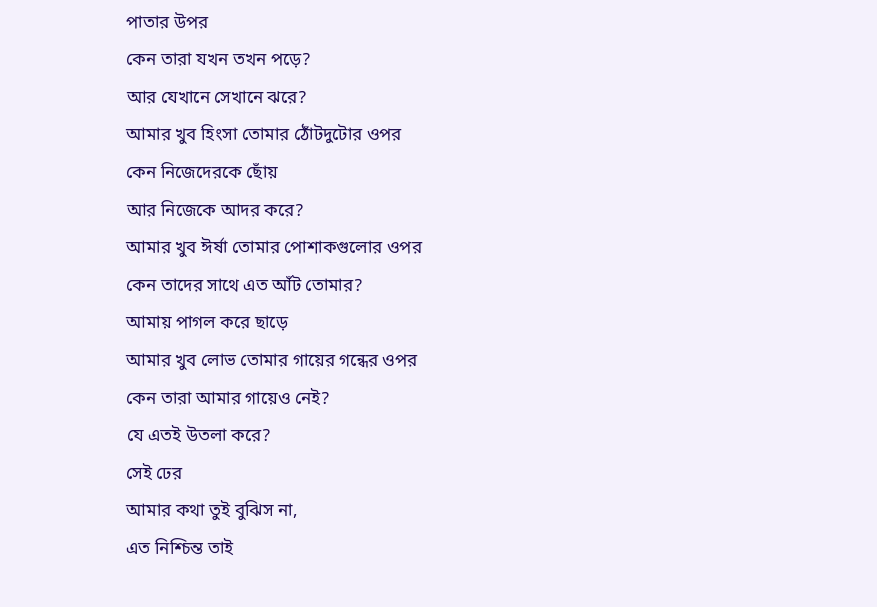পাতার উপর
কেন তারা যখন তখন পড়ে?
আর যেখানে সেখানে ঝরে?
আমার খুব হিংসা তোমার ঠোঁটদুটোর ওপর
কেন নিজেদেরকে ছোঁয়
আর নিজেকে আদর করে?
আমার খুব ঈর্ষা তোমার পোশাকগুলোর ওপর
কেন তাদের সাথে এত আঁট তোমার?
আমায় পাগল করে ছাড়ে
আমার খুব লোভ তোমার গায়ের গন্ধের ওপর
কেন তারা আমার গায়েও নেই?
যে এতই উতলা করে?
সেই ঢের
আমার কথা তুই বুঝিস না,
এত নিশ্চিন্ত তাই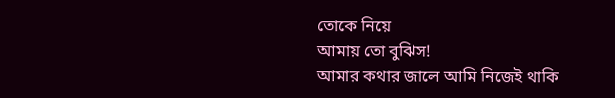তোকে নিয়ে
আমায় তো বুঝিস!
আমার কথার জালে আমি নিজেই থাকি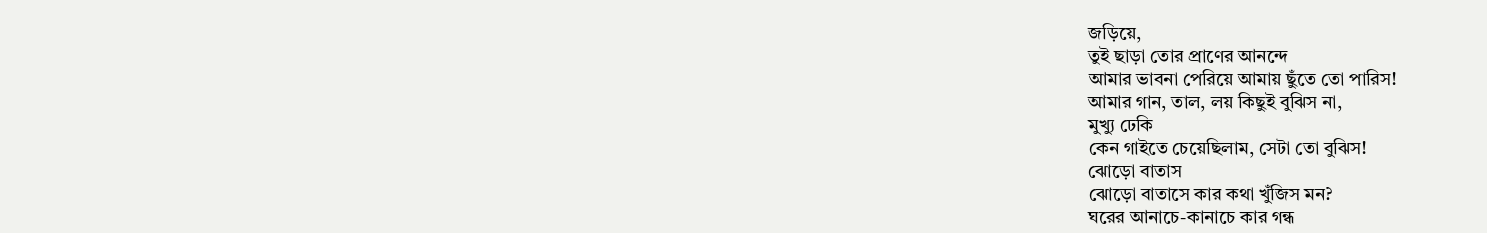জড়িয়ে,
তুই ছাড়া তোর প্রাণের আনন্দে
আমার ভাবনা পেরিয়ে আমায় ছুঁতে তো পারিস!
আমার গান, তাল, লয় কিছুই বুঝিস না,
মুখ্যু ঢেকি
কেন গাইতে চেয়েছিলাম, সেটা তো বুঝিস!
ঝোড়ো বাতাস
ঝোড়ো বাতাসে কার কথা খুঁজিস মন?
ঘরের আনাচে-কানাচে কার গন্ধ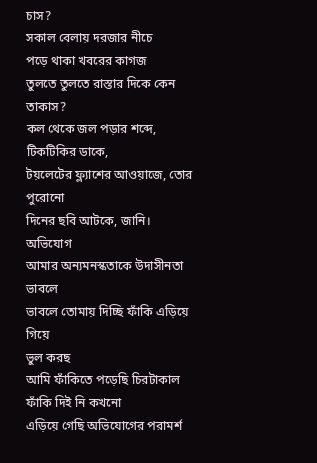চাস?
সকাল বেলায় দরজার নীচে
পড়ে থাকা খবরের কাগজ
তুলতে তুলতে রাস্তার দিকে কেন তাকাস?
কল থেকে জল পড়ার শব্দে, টিকটিকির ডাকে,
টয়লেটের ফ্ল্যাশের আওয়াজে, তোর পুরোনো
দিনের ছবি আটকে, জানি।
অভিযোগ
আমার অন্যমনস্কতাকে উদাসীনতা ভাবলে
ভাবলে তোমায় দিচ্ছি ফাঁকি এড়িয়ে গিয়ে
ভুল করছ
আমি ফাঁকিতে পড়েছি চিরটাকাল
ফাঁকি দিই নি কখনো
এড়িয়ে গেছি অভিযোগের পরামর্শ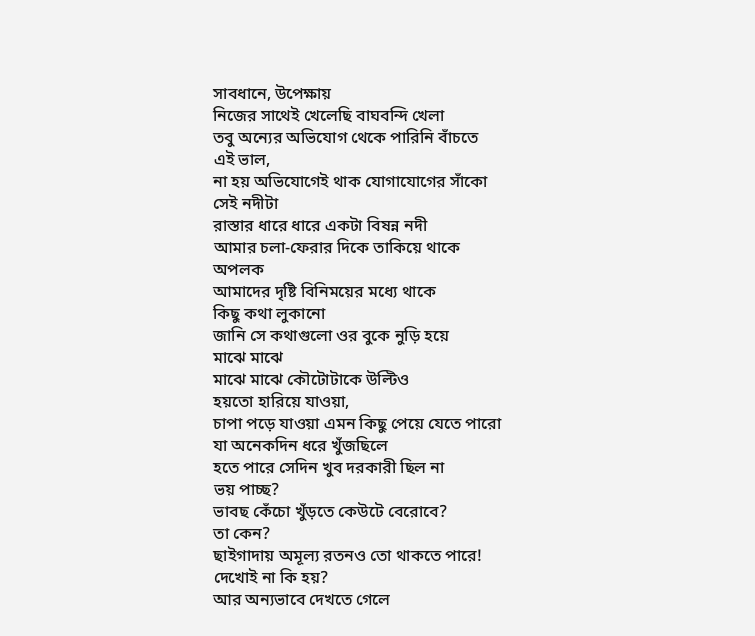সাবধানে, উপেক্ষায়
নিজের সাথেই খেলেছি বাঘবন্দি খেলা
তবু অন্যের অভিযোগ থেকে পারিনি বাঁচতে
এই ভাল,
না হয় অভিযোগেই থাক যোগাযোগের সাঁকো
সেই নদীটা
রাস্তার ধারে ধারে একটা বিষন্ন নদী
আমার চলা-ফেরার দিকে তাকিয়ে থাকে
অপলক
আমাদের দৃষ্টি বিনিময়ের মধ্যে থাকে
কিছু কথা লুকানো
জানি সে কথাগুলো ওর বুকে নুড়ি হয়ে
মাঝে মাঝে
মাঝে মাঝে কৌটোটাকে উল্টিও
হয়তো হারিয়ে যাওয়া,
চাপা পড়ে যাওয়া এমন কিছু পেয়ে যেতে পারো
যা অনেকদিন ধরে খুঁজছিলে
হতে পারে সেদিন খুব দরকারী ছিল না
ভয় পাচ্ছ?
ভাবছ কেঁচো খুঁড়তে কেউটে বেরোবে?
তা কেন?
ছাইগাদায় অমূল্য রতনও তো থাকতে পারে!
দেখোই না কি হয়?
আর অন্যভাবে দেখতে গেলে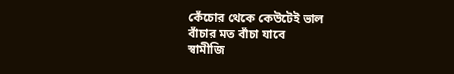কেঁচোর থেকে কেউটেই ভাল
বাঁচার মত বাঁচা যাবে
স্বামীজি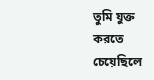তুমি যুক্ত করতে চেয়েছিলে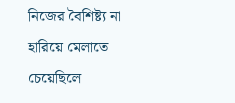নিজের বৈশিষ্ট্য না হারিয়ে মেলাতে চেয়েছিলে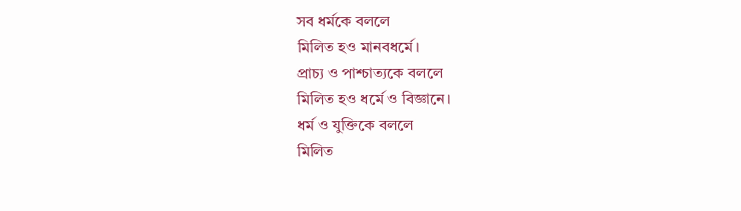সব ধর্মকে বললে
মিলিত হও মানবধর্মে।
প্রাচ্য ও পাশ্চাত্যকে বললে
মিলিত হও ধর্মে ও বিজ্ঞানে।
ধর্ম ও যুক্তিকে বললে
মিলিত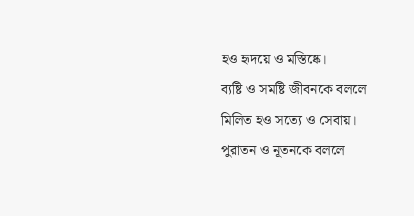হও হৃদয়ে ও মস্তিষ্কে।
ব্যষ্টি ও সমষ্টি জীবনকে বললে
মিলিত হও সত্যে ও সেবায়।
পুরাতন ও নূতনকে বললে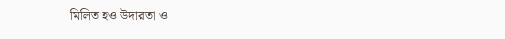মিলিত হও উদারতা ও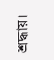শ্রদ্ধায়।